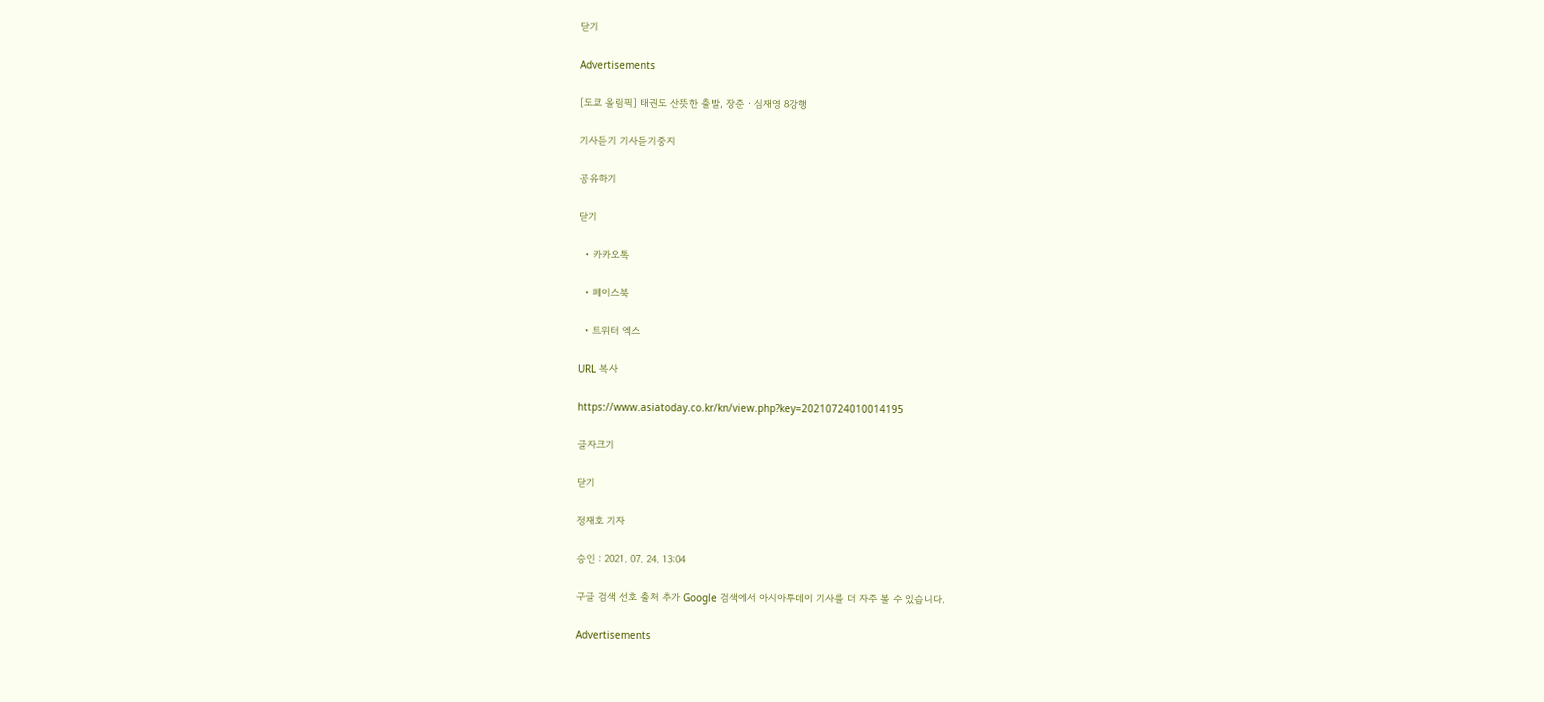닫기

Advertisements

[도쿄 올림픽] 태권도 산뜻한 출발, 장준ㆍ심재영 8강행

기사듣기 기사듣기중지

공유하기

닫기

  • 카카오톡

  • 페이스북

  • 트위터 엑스

URL 복사

https://www.asiatoday.co.kr/kn/view.php?key=20210724010014195

글자크기

닫기

정재호 기자

승인 : 2021. 07. 24. 13:04

구글 검색 선호 출처 추가 Google 검색에서 아시아투데이 기사를 더 자주 볼 수 있습니다.

Advertisements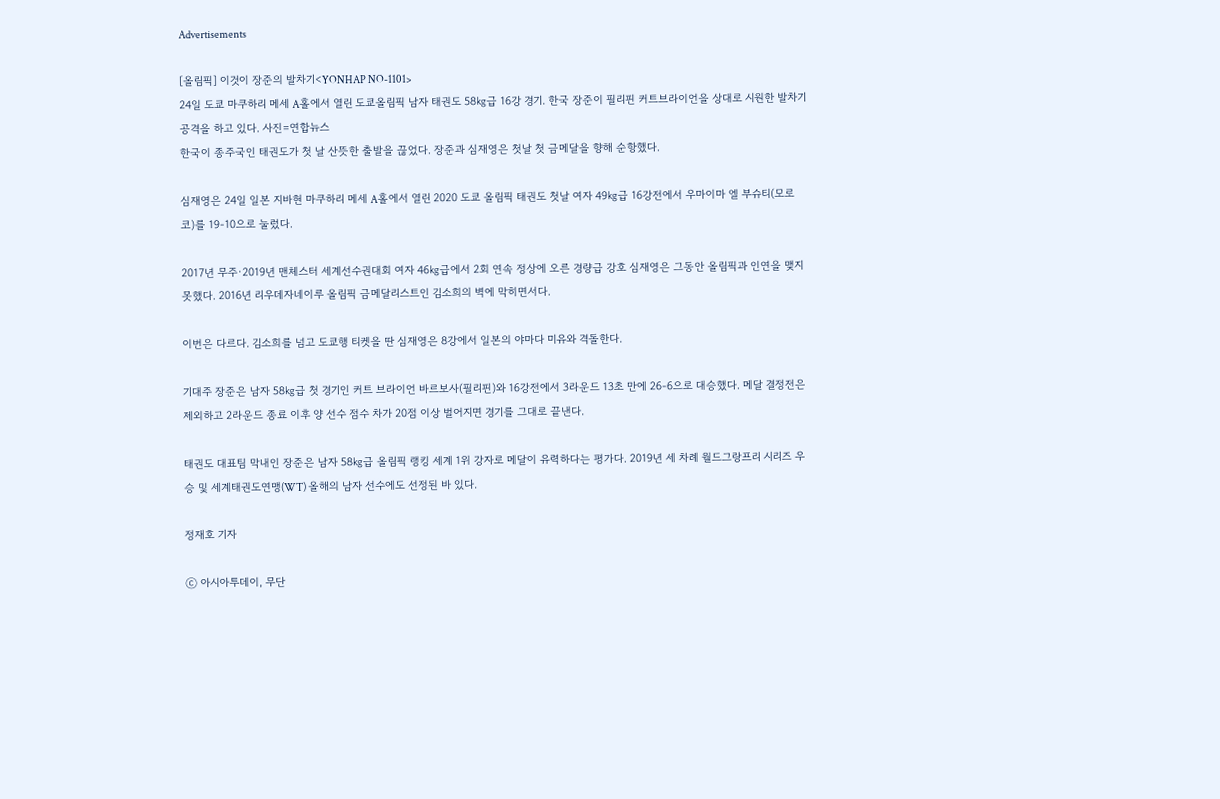Advertisements

[올림픽] 이것이 장준의 발차기<YONHAP NO-1101>
24일 도쿄 마쿠하리 메세 A홀에서 열린 도쿄올림픽 남자 태권도 58㎏급 16강 경기. 한국 장준이 필리핀 커트브라이언을 상대로 시원한 발차기 공격을 하고 있다. 사진=연합뉴스
한국이 종주국인 태권도가 첫 날 산뜻한 출발을 끊었다. 장준과 심재영은 첫날 첫 금메달을 향해 순항했다.

심재영은 24일 일본 지바현 마쿠하리 메세 A홀에서 열린 2020 도쿄 올림픽 태권도 첫날 여자 49㎏급 16강전에서 우마이마 엘 부슈티(모로코)를 19-10으로 눌렀다.

2017년 무주·2019년 맨체스터 세계선수권대회 여자 46㎏급에서 2회 연속 정상에 오른 경량급 강호 심재영은 그동안 올림픽과 인연을 맺지 못했다. 2016년 리우데자네이루 올림픽 금메달리스트인 김소희의 벽에 막히면서다.

이번은 다르다. 김소희를 넘고 도쿄행 티켓을 딴 심재영은 8강에서 일본의 야마다 미유와 격돌한다.

기대주 장준은 남자 58㎏급 첫 경기인 커트 브라이언 바르보사(필리핀)와 16강전에서 3라운드 13초 만에 26-6으로 대승했다. 메달 결정전은 제외하고 2라운드 종료 이후 양 선수 점수 차가 20점 이상 벌어지면 경기를 그대로 끝낸다.

태권도 대표팀 막내인 장준은 남자 58㎏급 올림픽 랭킹 세계 1위 강자로 메달이 유력하다는 평가다. 2019년 세 차례 월드그랑프리 시리즈 우승 및 세계태권도연맹(WT) 올해의 남자 선수에도 선정된 바 있다.

정재호 기자

ⓒ 아시아투데이, 무단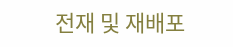전재 및 재배포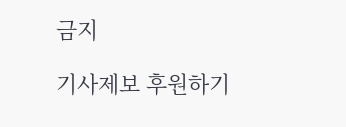금지

기사제보 후원하기